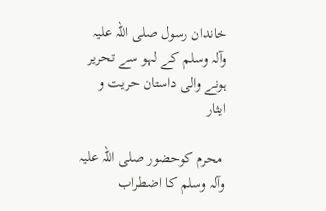خاندان رسول صلی اللہ علیہ وآلہ وسلم کے لہو سے تحریر ہونے والی داستان حریت و ایثار

 محرم کوحضور صلی اللہ علیہ وآلہ وسلم کا اضطراب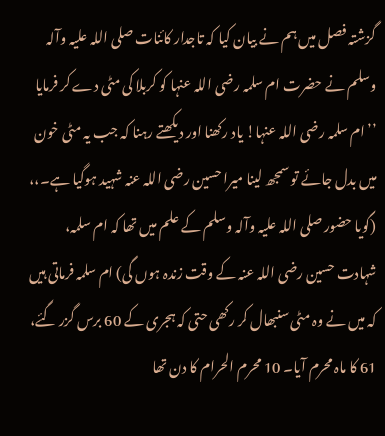گزشتہ فصل میں ہم نے بیان کیا کہ تاجدار کائنات صلی اللہ علیہ وآلہ وسلم نے حضرت ام سلمہ رضی اللہ عنہا کو کربلا کی مٹی دے کر فرمایا ’’ام سلمہ رضی اللہ عنہا! یاد رکھنا اور دیکھتے رہنا کہ جب یہ مٹی خون میں بدل جائے تو سمجھ لینا میرا حسین رضی اللہ عنہ شہید ہوگیا ہے۔،، (گویا حضور صلی اللہ علیہ وآلہ وسلم کے علم میں تھا کہ ام سلمہ، شہادت حسین رضی اللہ عنہ کے وقت زندہ ہوں گی) ام سلمہ فرماتی ہیں کہ میں نے وہ مٹی سنبھال کر رکھی حتی کہ ہجری کے 60 برس گزر گئے، 61 کا ماہ محرم آیا۔ 10 محرم الحرام کا دن تھا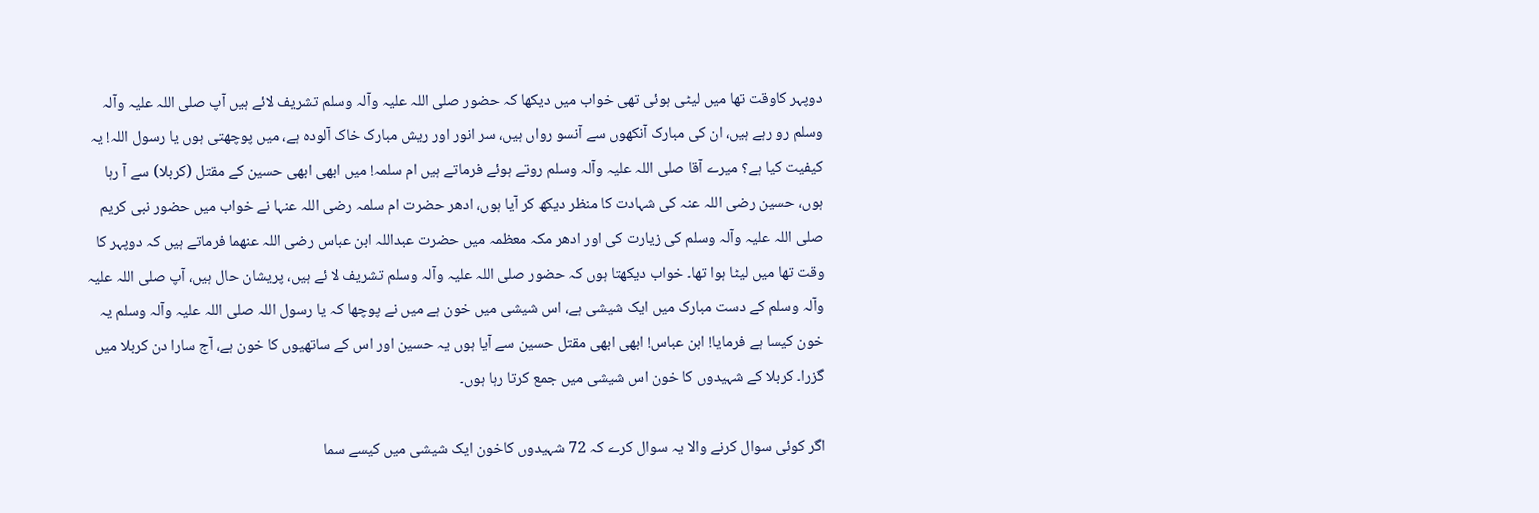دوپہر کاوقت تھا میں لیٹی ہوئی تھی خواب میں دیکھا کہ حضور صلی اللہ علیہ وآلہ وسلم تشریف لائے ہیں آپ صلی اللہ علیہ وآلہ وسلم رو رہے ہیں، ان کی مبارک آنکھوں سے آنسو رواں ہیں، سر انور اور ریش مبارک خاک آلودہ ہے، میں پوچھتی ہوں یا رسول اللہ! یہ کیفیت کیا ہے؟ میرے آقا صلی اللہ علیہ وآلہ وسلم روتے ہوئے فرماتے ہیں ام سلمہ! میں ابھی ابھی حسین کے مقتل (کربلا) سے آ رہا ہوں، حسین رضی اللہ عنہ کی شہادت کا منظر دیکھ کر آیا ہوں، ادھر حضرت ام سلمہ رضی اللہ عنہا نے خواب میں حضور نبی کریم صلی اللہ علیہ وآلہ وسلم کی زیارت کی اور ادھر مکہ معظمہ میں حضرت عبداللہ ابن عباس رضی اللہ عنھما فرماتے ہیں کہ دوپہر کا وقت تھا میں لیٹا ہوا تھا۔ خواب دیکھتا ہوں کہ حضور صلی اللہ علیہ وآلہ وسلم تشریف لا ئے ہیں، پریشان حال ہیں، آپ صلی اللہ علیہ وآلہ وسلم کے دست مبارک میں ایک شیشی ہے، اس شیشی میں خون ہے میں نے پوچھا کہ یا رسول اللہ صلی اللہ علیہ وآلہ وسلم یہ خون کیسا ہے فرمایا! ابن عباس! ابھی ابھی مقتل حسین سے آیا ہوں یہ حسین اور اس کے ساتھیوں کا خون ہے، آج سارا دن کربلا میں گزرا۔ کربلا کے شہیدوں کا خون اس شیشی میں جمع کرتا رہا ہوں۔

اگر کوئی سوال کرنے والا یہ سوال کرے کہ 72 شہیدوں کاخون ایک شیشی میں کیسے سما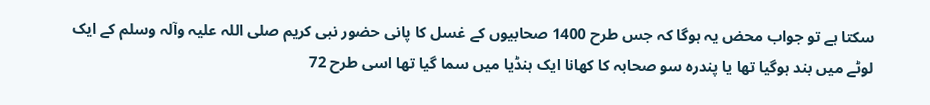سکتا ہے تو جواب محض یہ ہوگا کہ جس طرح 1400 صحابیوں کے غسل کا پانی حضور نبی کریم صلی اللہ علیہ وآلہ وسلم کے ایک لوٹے میں بند ہوگیا تھا یا پندرہ سو صحابہ کا کھانا ایک ہنڈیا میں سما گیا تھا اسی طرح 72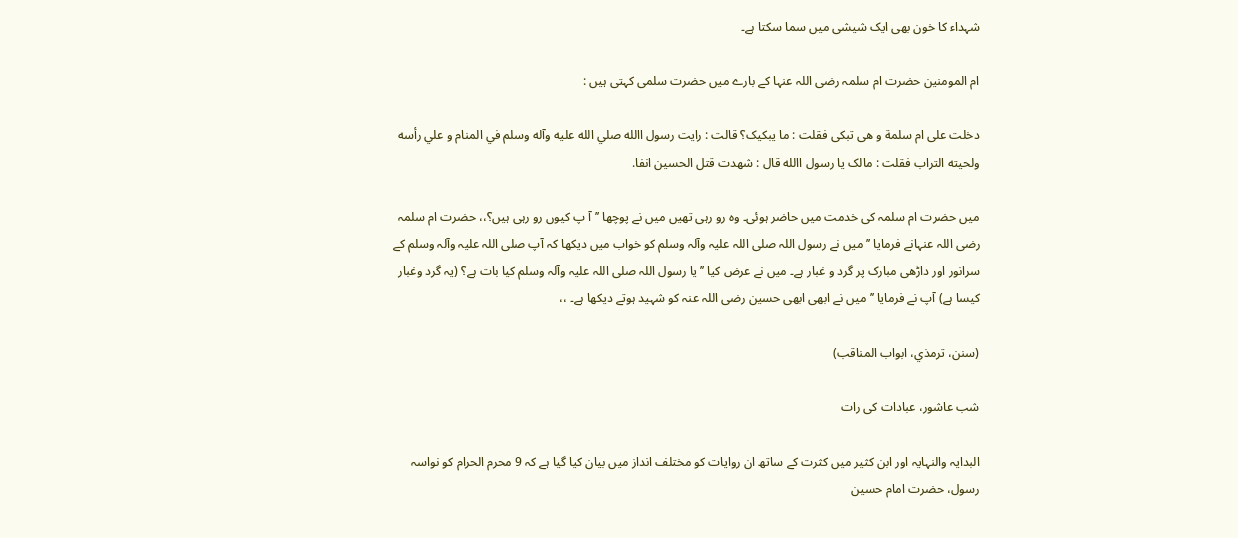شہداء کا خون بھی ایک شیشی میں سما سکتا ہے۔

ام المومنین حضرت ام سلمہ رضی اللہ عنہا کے بارے میں حضرت سلمی کہتی ہیں :

دخلت علی ام سلمة و هی تبکی فقلت : ما يبکيک؟ قالت : رايت رسول االله صلي الله عليه وآله وسلم في المنام و علي رأسه ولحيته التراب فقلت : مالک يا رسول االله قال : شهدت قتل الحسين انفا.

میں حضرت ام سلمہ کی خدمت میں حاضر ہوئی۔ وہ رو رہی تھیں میں نے پوچھا ’’آ پ کیوں رو رہی ہیں؟،، حضرت ام سلمہ رضی اللہ عنہانے فرمایا ’’میں نے رسول اللہ صلی اللہ علیہ وآلہ وسلم کو خواب میں دیکھا کہ آپ صلی اللہ علیہ وآلہ وسلم کے سرانور اور داڑھی مبارک پر گرد و غبار ہے۔ میں نے عرض کیا ’’یا رسول اللہ صلی اللہ علیہ وآلہ وسلم کیا بات ہے؟ (یہ گرد وغبار کیسا ہے) آپ نے فرمایا ’’میں نے ابھی ابھی حسین رضی اللہ عنہ کو شہید ہوتے دیکھا ہے۔ ،،

(سنن، ترمذي، ابواب المناقب)

شب عاشور، عبادات کی رات

البدایہ والنہایہ اور ابن کثیر میں کثرت کے ساتھ ان روایات کو مختلف انداز میں بیان کیا گیا ہے کہ 9 محرم الحرام کو نواسہ رسول، حضرت امام حسین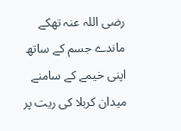رضی اللہ عنہ تھکے ماندے جسم کے ساتھ اپنی خیمے کے سامنے میدان کربلا کی ریت پر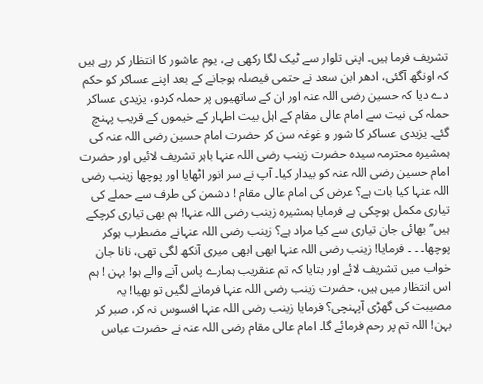تشریف فرما ہیں۔ اپنی تلوار سے ٹیک لگا رکھی ہے، یوم عاشور کا انتظار کر رہے ہیں کہ اونگھ آگئی، ادھر ابن سعد نے حتمی فیصلہ ہوجانے کے بعد اپنے عساکر کو حکم دے دیا کہ حسین رضی اللہ عنہ اور ان کے ساتھیوں پر حملہ کردو، یزیدی عساکر حملہ کی نیت سے امام عالی مقام کے اہل بیت اطہار کے خیموں کے قریب پہنچ گئے۔ یزیدی عساکر کا شور و غوغہ سن کر حضرت امام حسین رضی اللہ عنہ کی ہمشیرہ محترمہ سیدہ حضرت زینب رضی اللہ عنہا باہر تشریف لائیں اور حضرت امام حسین رضی اللہ عنہ کو بیدار کیا۔ آپ نے سر انور اٹھایا اور پوچھا زینب رضی اللہ عنہا کیا بات ہے؟ عرض کی امام عالی مقام ! دشمن کی طرف سے حملے کی تیاری مکمل ہوچکی ہے فرمایا ہمشیرہ زینب رضی اللہ عنہا! ہم بھی تیاری کرچکے ہیں’’ بھائی جان تیاری سے کیا مراد ہے؟ زینب رضی اللہ عنہانے مضطرب ہوکر پوچھا۔ ۔ ۔ فرمایا! زینب رضی اللہ عنہا ابھی ابھی میری آنکھ لگی تھی، نانا جان خواب میں تشریف لائے اور بتایا کہ تم عنقریب ہمارے پاس آنے والے ہو! بہن ! ہم اس انتظار میں ہیں، حضرت زینب رضی اللہ عنہا فرمانے لگیں تو بھیا! یہ مصیبت کی گھڑی آپہنچی؟ فرمایا زینب رضی اللہ عنہا افسوس نہ کر، صبر کر بہن! اللہ تم پر رحم فرمائے گا۔ امام عالی مقام رضی اللہ عنہ نے حضرت عباس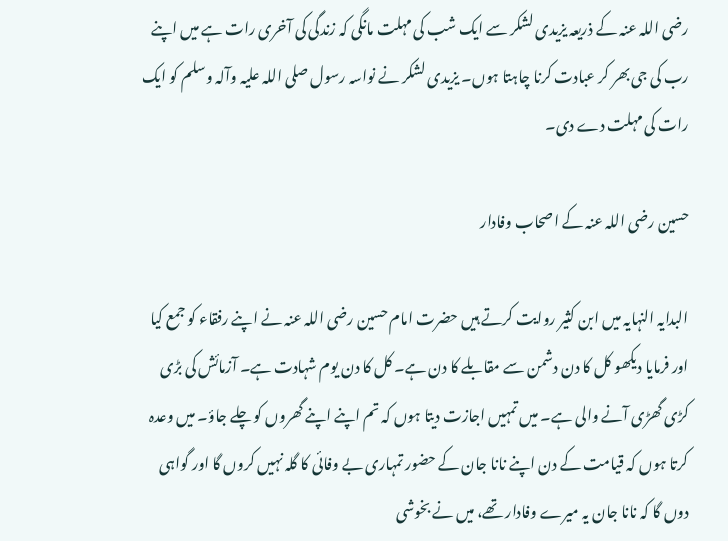رضی اللہ عنہ کے ذریعہ یزیدی لشکر سے ایک شب کی مہلت مانگی کہ زندگی کی آخری رات ہے میں اپنے رب کی جی بھر کر عبادت کرنا چاہتا ہوں۔ یزیدی لشکر نے نواسہ رسول صلی اللہ علیہ وآلہ وسلم کو ایک رات کی مہلت دے دی۔

حسین رضی اللہ عنہ کے اصحاب وفادار

البدایہ النہایہ میں ابن کثیر روایت کرتے ہیں حضرت امام حسین رضی اللہ عنہ نے اپنے رفقاء کو جمع کیا اور فرمایا دیکھو کل کا دن دشمن سے مقابلے کا دن ہے۔ کل کا دن یوم شہادت ہے۔ آزمائش کی بڑی کڑی گھڑی آنے والی ہے۔ میں تمہیں اجازت دیتا ہوں کہ تم اپنے اپنے گھروں کو چلے جاؤ۔ میں وعدہ کرتا ہوں کہ قیامت کے دن اپنے نانا جان کے حضور تمہاری بے وفائی کا گلہ نہیں کروں گا اور گواہی دوں گا کہ نانا جان یہ میرے وفادار تھے، میں نے بخوشی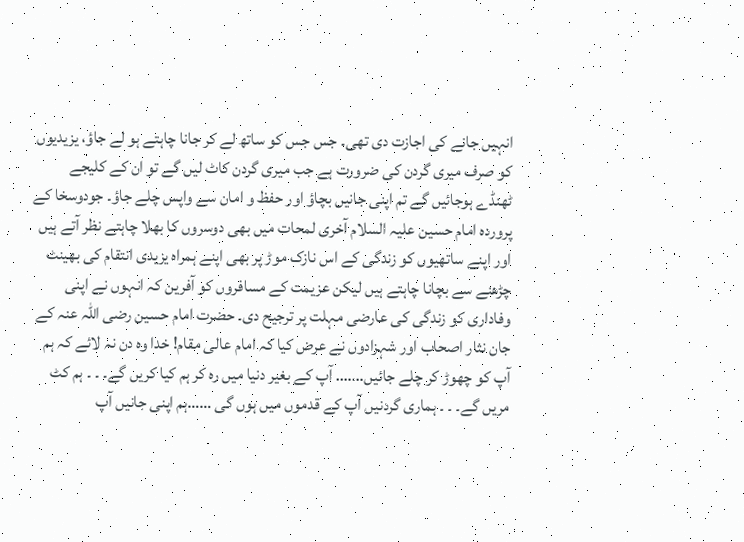انہیں جانے کی اجازت دی تھی۔ جس جس کو ساتھ لے کر جانا چاہتے ہو لے جاؤ، یزیدیوں کو صرف میری گردن کی ضرورت ہے جب میری گردن کاٹ لیں گے تو ان کے کلیجے ٹھنڈے ہوجائیں گے تم اپنی جانیں بچاؤ اور حفظ و امان سے واپس چلے جاؤ۔ جودوسخا کے پروردہ امام حسین علیہ السلام آخری لمحات میں بھی دوسروں کا بھلا چاہتے نظر آتے ہیں اور اپنے ساتھیوں کو زندگی کے اس نازک موڑ پر بھی اپنے ہمراہ یزیدی انتقام کی بھینٹ چڑھنے سے بچانا چاہتے ہیں لیکن عزیمت کے مسافروں کو آفرین کہ انہوں نے اپنی وفاداری کو زندگی کی عارضی مہلت پر ترجیح دی۔ حضرت امام حسین رضی اللہ عنہ کے جان نثار اصحاب اور شہزادوں نے عرض کیا کہ امام عالی مقام! خدا وہ دن نہ لائے کہ ہم آپ کو چھوڑ کر چلے جائیں……. آپ کے بغیر دنیا میں رہ کر ہم کیا کریں گے۔ ۔ ۔ ہم کٹ مریں گے۔ ۔ ۔ ہماری گردنیں آپ کے قدموں میں ہوں گی ……ہم اپنی جانیں آپ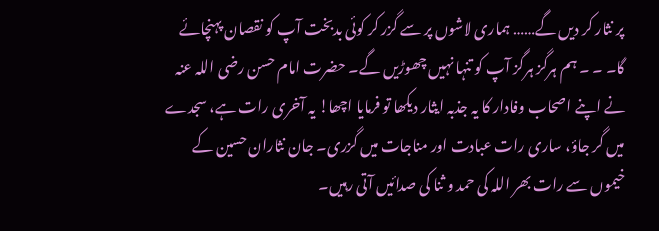پر نثار کر دیں گے…… ہماری لاشوں پر سے گزر کر کوئی بدبخت آپ کو نقصان پہنچائے گا۔ ۔ ۔ ہم ہرگز ہرگز آپ کو تنہا نہیں چھوڑیں گے۔ حضرت امام حسن رضی اللہ عنہ نے اپنے اصحاب وفادار کا یہ جذبہ ایثار دیکھا تو فرمایا اچھا! یہ آخری رات ہے، سجدے میں گر جاؤ، ساری رات عبادت اور مناجات میں گزری۔ جان نثاران حسین کے خیموں سے رات بھر اللہ کی حمد و ثنا کی صدائیں آتی رہیں۔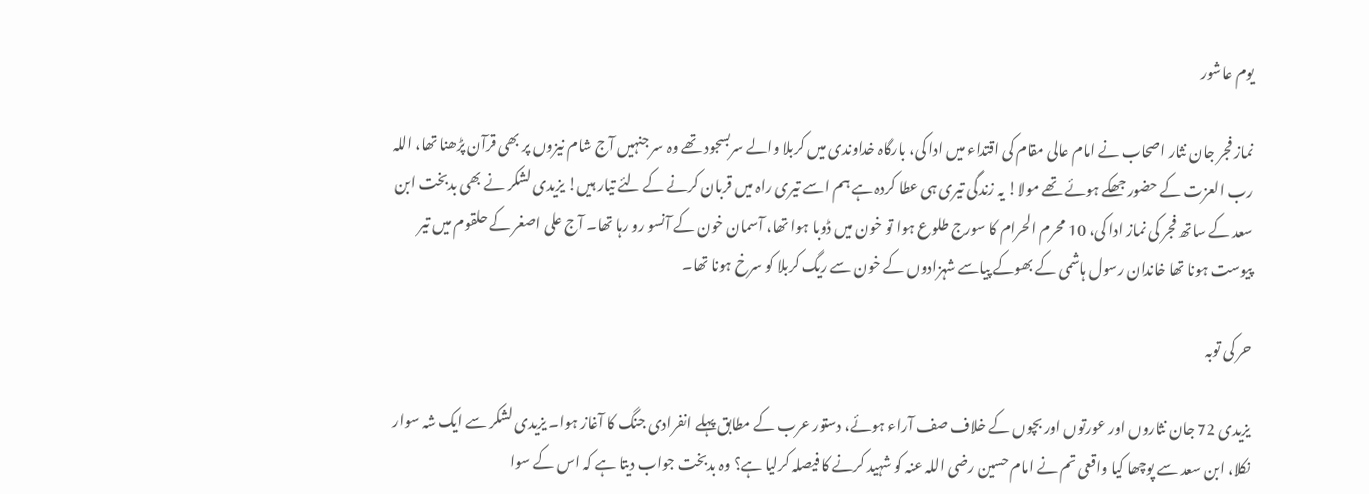یوم عاشور

نماز فجر جان نثار اصحاب نے امام عالی مقام کی اقتداء میں ادا کی، بارگاہ خداوندی میں کربلا والے سربسجود تھے وہ سر جنہیں آج شام نیزوں پر بھی قرآن پڑھنا تھا، اللہ رب العزت کے حضور جھکے ہوئے تھے مولا! یہ زندگی تیری ہی عطا کردہ ہے ہم اسے تیری راہ میں قربان کرنے کے لئے تیار ہیں! یزیدی لشکر نے بھی بدبخت ابن سعد کے ساتھ فجر کی نماز ادا کی، 10 محرم الحرام کا سورج طلوع ہوا تو خون میں ڈوبا ہوا تھا، آسمان خون کے آنسو رو رہا تھا۔ آج علی اصغر کے حلقوم میں تیر پیوست ہونا تھا خاندان رسول ہاشمی کے بھوکے پیاسے شہزادوں کے خون سے ریگ کربلا کو سرخ ہونا تھا۔

حر کی توبہ

یزیدی 72 جان نثاروں اور عورتوں اور بچوں کے خلاف صف آراء ہوئے، دستور عرب کے مطابق پہلے انفرادی جنگ کا آغاز ہوا۔ یزیدی لشکر سے ایک شہ سوار نکلا، ابن سعد سے پوچھا کیا واقعی تم نے امام حسین رضی اللہ عنہ کو شہید کرنے کا فیصلہ کرلیا ہے؟ وہ بدبخت جواب دیتا ہے کہ اس کے سوا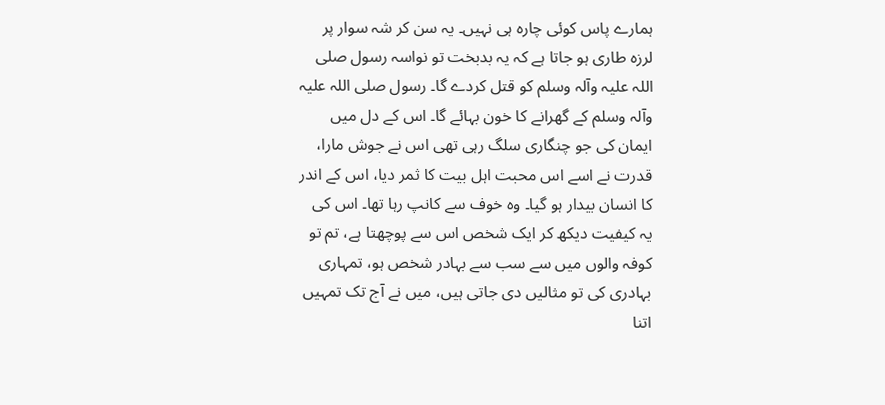ہمارے پاس کوئی چارہ ہی نہیں۔ یہ سن کر شہ سوار پر لرزہ طاری ہو جاتا ہے کہ یہ بدبخت تو نواسہ رسول صلی اللہ علیہ وآلہ وسلم کو قتل کردے گا۔ رسول صلی اللہ علیہ وآلہ وسلم کے گھرانے کا خون بہائے گا۔ اس کے دل میں ایمان کی جو چنگاری سلگ رہی تھی اس نے جوش مارا، قدرت نے اسے اس محبت اہل بیت کا ثمر دیا، اس کے اندر کا انسان بیدار ہو گیا۔ وہ خوف سے کانپ رہا تھا۔ اس کی یہ کیفیت دیکھ کر ایک شخص اس سے پوچھتا ہے، تم تو کوفہ والوں میں سے سب سے بہادر شخص ہو، تمہاری بہادری کی تو مثالیں دی جاتی ہیں، میں نے آج تک تمہیں اتنا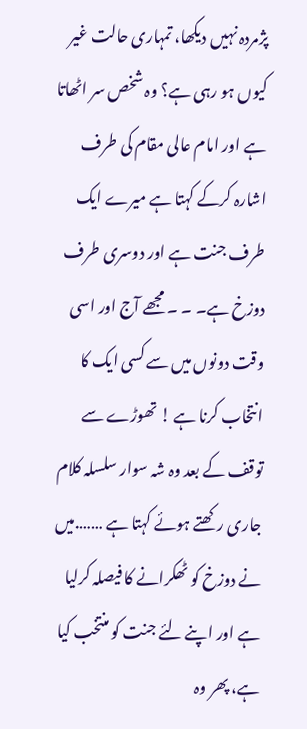پژمردہ نہیں دیکھا، تمہاری حالت غیر کیوں ہو رہی ہے؟ وہ شخص سر اٹھاتا ہے اور امام عالی مقام کی طرف اشارہ کرکے کہتا ہے میرے ایک طرف جنت ہے اور دوسری طرف دوزخ ہے۔ ۔ ۔ مجھے آج اور اسی وقت دونوں میں سے کسی ایک کا انتخاب کرنا ہے ! تھوڑے سے توقف کے بعد وہ شہ سوار سلسلہ کلام جاری رکھتے ہوئے کہتا ہے …….میں نے دوزخ کو ٹھکرانے کا فیصلہ کرلیا ہے اور اپنے لئے جنت کو منتخب کیا ہے، پھر وہ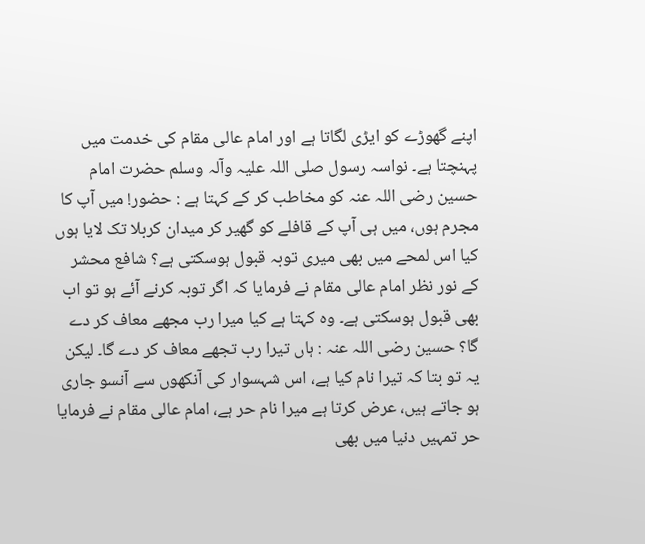اپنے گھوڑے کو ایڑی لگاتا ہے اور امام عالی مقام کی خدمت میں پہنچتا ہے۔ نواسہ رسول صلی اللہ علیہ وآلہ وسلم حضرت امام حسین رضی اللہ عنہ کو مخاطب کر کے کہتا ہے : حضور! میں آپ کا مجرم ہوں، میں ہی آپ کے قافلے کو گھیر کر میدان کربلا تک لایا ہوں کیا اس لمحے میں بھی میری توبہ قبول ہوسکتی ہے؟ شافع محشر کے نور نظر امام عالی مقام نے فرمایا کہ اگر توبہ کرنے آئے ہو تو اب بھی قبول ہوسکتی ہے۔ وہ کہتا ہے کیا میرا رب مجھے معاف کر دے گا؟ حسین رضی اللہ عنہ : ہاں تیرا رب تجھے معاف کر دے گا۔ لیکن یہ تو بتا کہ تیرا نام کیا ہے، اس شہسوار کی آنکھوں سے آنسو جاری ہو جاتے ہیں، عرض کرتا ہے میرا نام حر ہے، امام عالی مقام نے فرمایا حر تمہیں دنیا میں بھی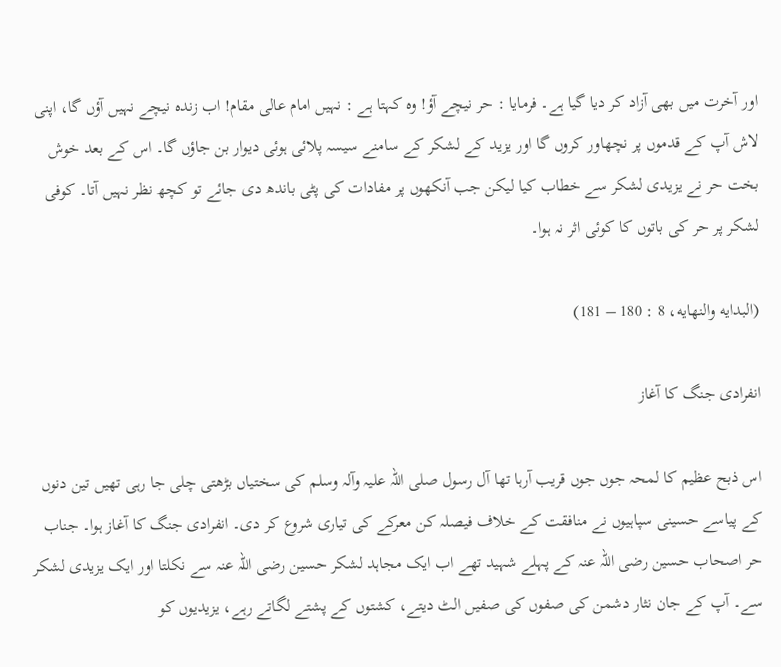اور آخرت میں بھی آزاد کر دیا گیا ہے۔ فرمایا : حر نیچے آؤ! وہ کہتا ہے : نہیں امام عالی مقام! اب زندہ نیچے نہیں آؤں گا، اپنی لاش آپ کے قدموں پر نچھاور کروں گا اور یزید کے لشکر کے سامنے سیسہ پلائی ہوئی دیوار بن جاؤں گا۔ اس کے بعد خوش بخت حر نے یزیدی لشکر سے خطاب کیا لیکن جب آنکھوں پر مفادات کی پٹی باندھ دی جائے تو کچھ نظر نہیں آتا۔ کوفی لشکر پر حر کی باتوں کا کوئی اثر نہ ہوا۔

(البدايه والنهايه، 8 : 180 – 181)

انفرادی جنگ کا آغاز

اس ذبح عظیم کا لمحہ جوں جوں قریب آرہا تھا آل رسول صلی اللہ علیہ وآلہ وسلم کی سختیاں بڑھتی چلی جا رہی تھیں تین دنوں کے پیاسے حسینی سپاہیوں نے منافقت کے خلاف فیصلہ کن معرکے کی تیاری شروع کر دی۔ انفرادی جنگ کا آغاز ہوا۔ جناب حر اصحاب حسین رضی اللہ عنہ کے پہلے شہید تھے اب ایک مجاہد لشکر حسین رضی اللہ عنہ سے نکلتا اور ایک یزیدی لشکر سے۔ آپ کے جان نثار دشمن کی صفوں کی صفیں الٹ دیتے، کشتوں کے پشتے لگاتے رہے، یزیدیوں کو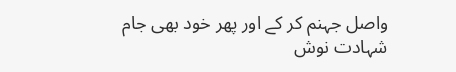واصل جہنم کر کے اور پھر خود بھی جام شہادت نوش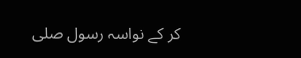کر کے نواسہ رسول صلی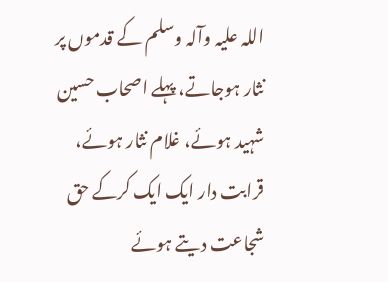اللہ علیہ وآلہ وسلم کے قدموں پر نثار ہوجاتے، پہلے اصحاب حسین شہید ہوئے، غلام نثار ہوئے، قرابت دار ایک ایک کرکے حق شجاعت دیتے ہوئے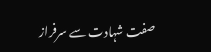صفت شہادت سے سرفراز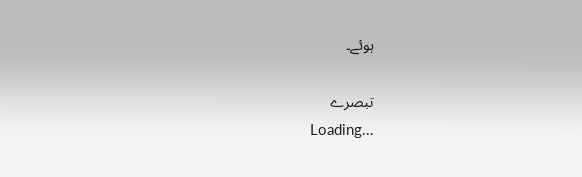ہوئے۔

تبصرے
Loading...